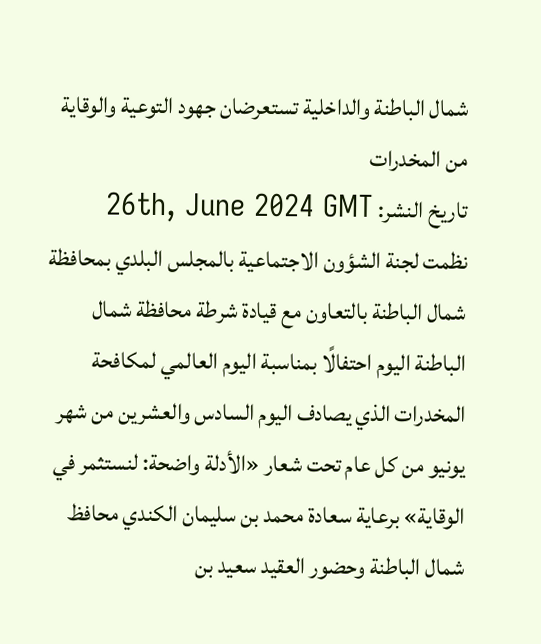شمال الباطنة والداخلية تستعرضان جهود التوعية والوقاية من المخدرات
تاريخ النشر: 26th, June 2024 GMT
نظمت لجنة الشؤون الاجتماعية بالمجلس البلدي بمحافظة شمال الباطنة بالتعاون مع قيادة شرطة محافظة شمال الباطنة اليوم احتفالًا بمناسبة اليوم العالمي لمكافحة المخدرات الذي يصادف اليوم السادس والعشرين من شهر يونيو من كل عام تحت شعار «الأدلة واضحة: لنستثمر في الوقاية» برعاية سعادة محمد بن سليمان الكندي محافظ شمال الباطنة وحضور العقيد سعيد بن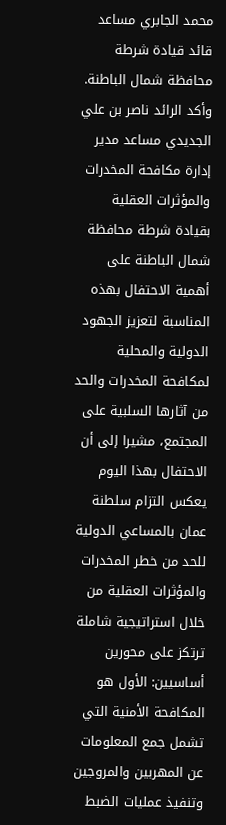محمد الجابري مساعد قائد قيادة شرطة محافظة شمال الباطنة.
وأكد الرائد ناصر بن علي الجديدي مساعد مدير إدارة مكافحة المخدرات والمؤثرات العقلية بقيادة شرطة محافظة شمال الباطنة على أهمية الاحتفال بهذه المناسبة لتعزيز الجهود الدولية والمحلية لمكافحة المخدرات والحد من آثارها السلبية على المجتمع، مشيرا إلى أن الاحتفال بهذا اليوم يعكس التزام سلطنة عمان بالمساعي الدولية للحد من خطر المخدرات والمؤثرات العقلية من خلال استراتيجية شاملة ترتكز على محورين أساسيين: الأول هو المكافحة الأمنية التي تشمل جمع المعلومات عن المهربين والمروجين وتنفيذ عمليات الضبط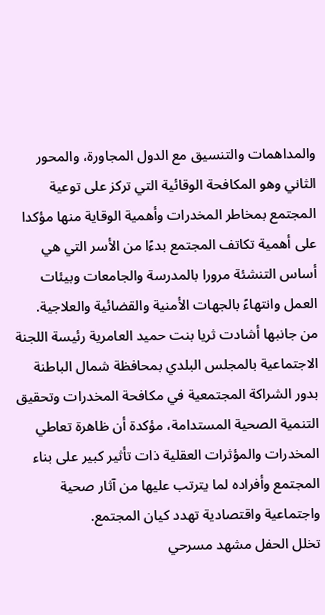والمداهمات والتنسيق مع الدول المجاورة، والمحور الثاني وهو المكافحة الوقائية التي تركز على توعية المجتمع بمخاطر المخدرات وأهمية الوقاية منها مؤكدا على أهمية تكاتف المجتمع بدءًا من الأسر التي هي أساس التنشئة مرورا بالمدرسة والجامعات وبيئات العمل وانتهاءً بالجهات الأمنية والقضائية والعلاجية.
من جانبها أشادت ثريا بنت حميد العامرية رئيسة اللجنة الاجتماعية بالمجلس البلدي بمحافظة شمال الباطنة بدور الشراكة المجتمعية في مكافحة المخدرات وتحقيق التنمية الصحية المستدامة، مؤكدة أن ظاهرة تعاطي المخدرات والمؤثرات العقلية ذات تأثير كبير على بناء المجتمع وأفراده لما يترتب عليها من آثار صحية واجتماعية واقتصادية تهدد كيان المجتمع.
تخلل الحفل مشهد مسرحي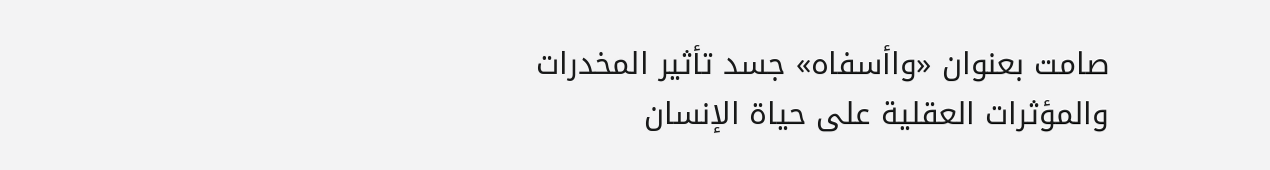صامت بعنوان «واأسفاه» جسد تأثير المخدرات والمؤثرات العقلية على حياة الإنسان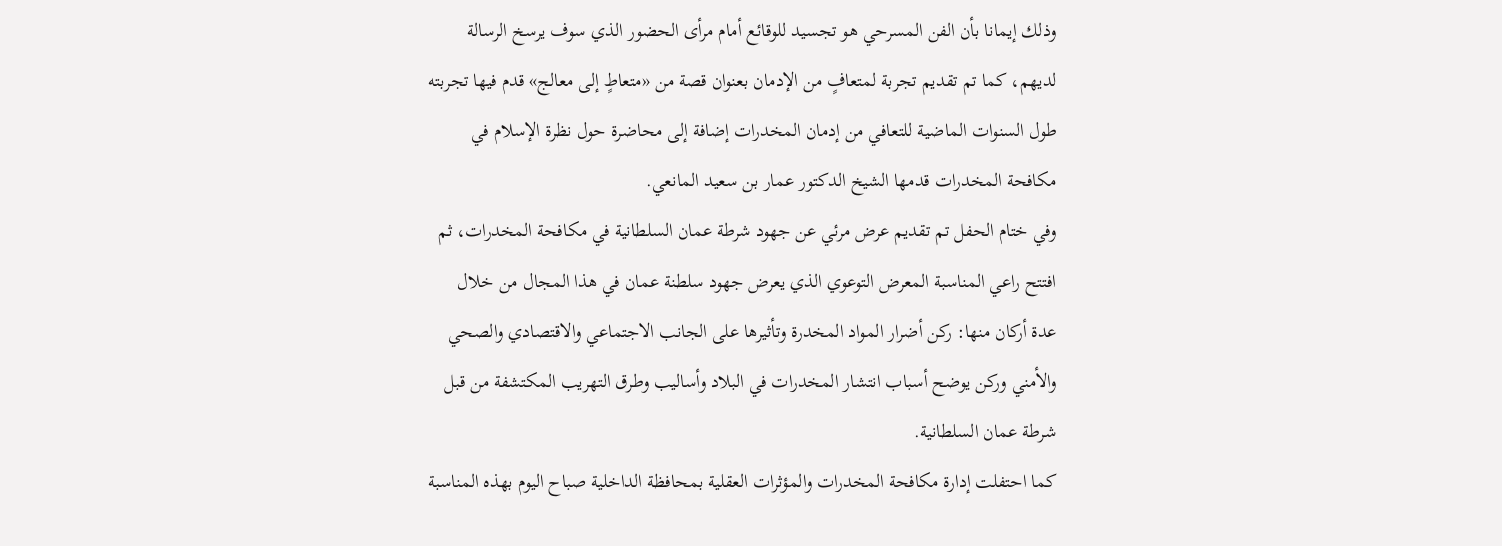وذلك إيمانا بأن الفن المسرحي هو تجسيد للوقائع أمام مرأى الحضور الذي سوف يرسخ الرسالة لديهم، كما تم تقديم تجربة لمتعافٍ من الإدمان بعنوان قصة من «متعاطٍ إلى معالج» قدم فيها تجربته طول السنوات الماضية للتعافي من إدمان المخدرات إضافة إلى محاضرة حول نظرة الإسلام في مكافحة المخدرات قدمها الشيخ الدكتور عمار بن سعيد المانعي.
وفي ختام الحفل تم تقديم عرض مرئي عن جهود شرطة عمان السلطانية في مكافحة المخدرات، ثم افتتح راعي المناسبة المعرض التوعوي الذي يعرض جهود سلطنة عمان في هذا المجال من خلال عدة أركان منها: ركن أضرار المواد المخدرة وتأثيرها على الجانب الاجتماعي والاقتصادي والصحي والأمني وركن يوضح أسباب انتشار المخدرات في البلاد وأساليب وطرق التهريب المكتشفة من قبل شرطة عمان السلطانية.
كما احتفلت إدارة مكافحة المخدرات والمؤثرات العقلية بمحافظة الداخلية صباح اليوم بهذه المناسبة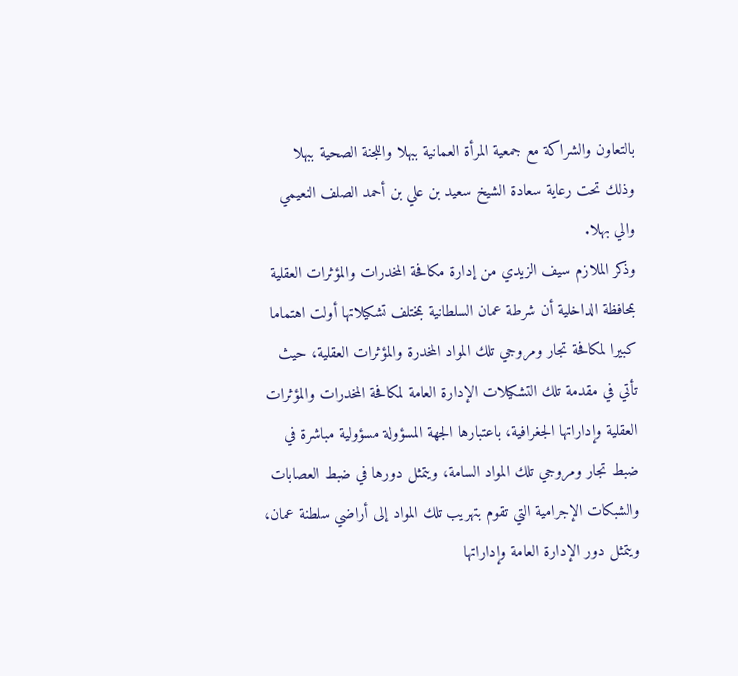بالتعاون والشراكة مع جمعية المرأة العمانية ببهلا واللجنة الصحية ببهلا وذلك تحت رعاية سعادة الشيخ سعيد بن علي بن أحمد الصلف النعيمي والي بهلا.
وذكر الملازم سيف الزيدي من إدارة مكافحة المخدرات والمؤثرات العقلية بمحافظة الداخلية أن شرطة عمان السلطانية بمختلف تشكيلاتها أولت اهتماما كبيرا لمكافحة تجار ومروجي تلك المواد المخدرة والمؤثرات العقلية، حيث تأتي في مقدمة تلك التشكيلات الإدارة العامة لمكافحة المخدرات والمؤثرات العقلية وإداراتها الجغرافية، باعتبارها الجهة المسؤولة مسؤولية مباشرة في ضبط تجار ومروجي تلك المواد السامة، ويتمثل دورها في ضبط العصابات والشبكات الإجرامية التي تقوم بتهريب تلك المواد إلى أراضي سلطنة عمان، ويتمثل دور الإدارة العامة وإداراتها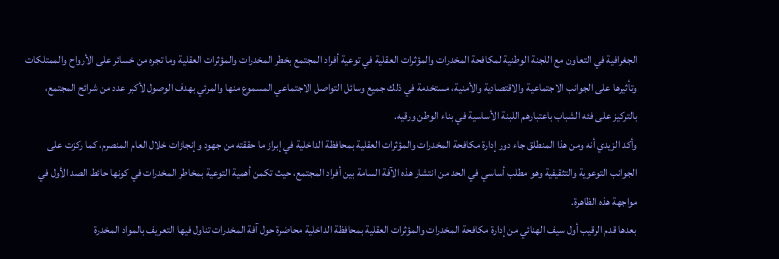الجغرافية في التعاون مع اللجنة الوطنية لمكافحة المخدرات والمؤثرات العقلية في توعية أفراد المجتمع بخطر المخدرات والمؤثرات العقلية وما تجره من خسائر على الأرواح والممتلكات وتأثيرها على الجوانب الاجتماعية والاقتصادية والأمنية، مستخدمة في ذلك جميع وسائل التواصل الاجتماعي المسموع منها والمرئي بهدف الوصول لأكبر عدد من شرائح المجتمع، بالتركيز على فئه الشباب باعتبارهم اللبنة الأساسية في بناء الوطن ورقيه.
وأكد الزيدي أنه ومن هذا المنطلق جاء دور إدارة مكافحة المخدرات والمؤثرات العقلية بمحافظة الداخلية في إبراز ما حققته من جهود وإنجازات خلال العام المنصرم، كما ركزت على الجوانب التوعوية والتثقيفية وهو مطلب أساسي في الحد من انتشار هذه الآفة السامة بين أفراد المجتمع، حيث تكمن أهمية التوعية بمخاطر المخدرات في كونها حائط الصد الأول في مواجهة هذه الظاهرة.
بعدها قدم الرقيب أول سيف الهنائي من إدارة مكافحة المخدرات والمؤثرات العقلية بمحافظة الداخلية محاضرة حول آفة المخدرات تناول فيها التعريف بالمواد المخدرة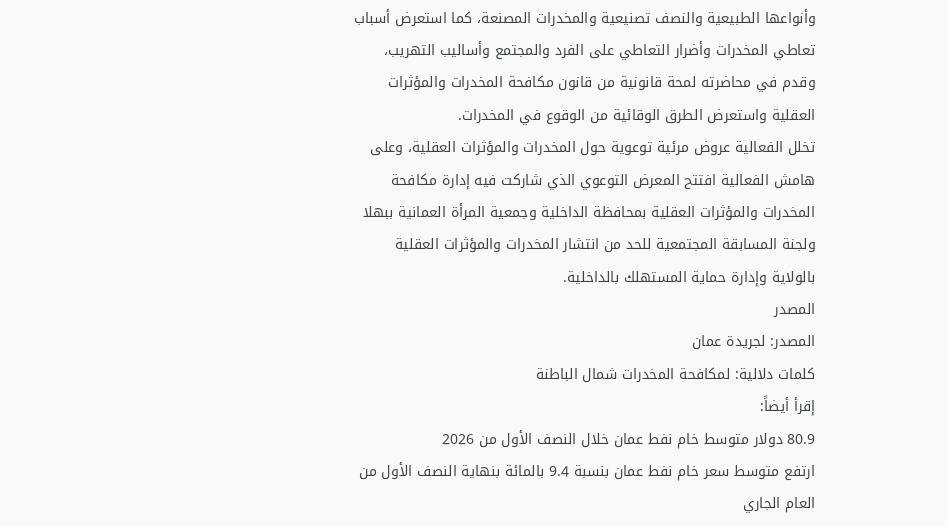وأنواعها الطبيعية والنصف تصنيعية والمخدرات المصنعة، كما استعرض أسباب تعاطي المخدرات وأضرار التعاطي على الفرد والمجتمع وأساليب التهريب، وقدم في محاضرته لمحة قانونية من قانون مكافحة المخدرات والمؤثرات العقلية واستعرض الطرق الوقائية من الوقوع في المخدرات.
تخلل الفعالية عروض مرئية توعوية حول المخدرات والمؤثرات العقلية، وعلى هامش الفعالية افتتح المعرض التوعوي الذي شاركت فيه إدارة مكافحة المخدرات والمؤثرات العقلية بمحافظة الداخلية وجمعية المرأة العمانية ببهلا ولجنة المسابقة المجتمعية للحد من انتشار المخدرات والمؤثرات العقلية بالولاية وإدارة حماية المستهلك بالداخلية.
المصدر
المصدر: لجريدة عمان
كلمات دلالية: لمکافحة المخدرات شمال الباطنة
إقرأ أيضاً:
80.9 دولار متوسط خام نفط عمان خلال النصف الأول من 2026
ارتفع متوسط سعر خام نفط عمان بنسبة 9.4 بالمائة بنهاية النصف الأول من العام الجاري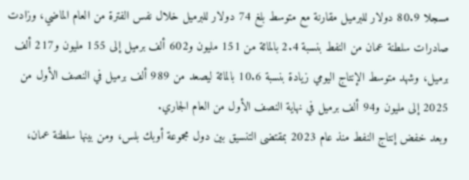مسجلا 80.9 دولار للبرميل مقارنة مع متوسط بلغ 74 دولار للبرميل خلال نفس الفترة من العام الماضي، وزادت صادرات سلطنة عمان من النفط بنسبة 2.4 بالمائة من 151 مليون و602 ألف برميل إلى 155 مليون و217 ألف برميل، وشهد متوسط الإنتاج اليومي زيادة بنسبة 10.6 بالمائة ليصعد من 989 ألف برميل في النصف الأول من 2025 إلى مليون و94 ألف برميل في نهاية النصف الأول من العام الجاري.
وبعد خفض إنتاج النفط منذ عام 2023 بمقتضى التنسيق بين دول مجموعة أوبك بلس، ومن بينها سلطنة عمان،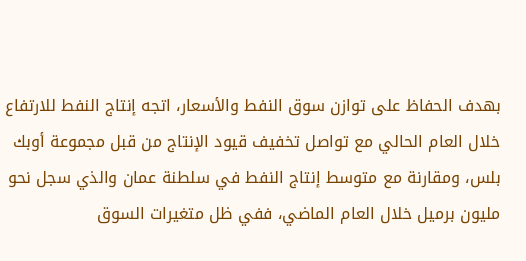بهدف الحفاظ على توازن سوق النفط والأسعار، اتجه إنتاج النفط للارتفاع خلال العام الحالي مع تواصل تخفيف قيود الإنتاج من قبل مجموعة أوبك بلس، ومقارنة مع متوسط إنتاج النفط في سلطنة عمان والذي سجل نحو مليون برميل خلال العام الماضي، ففي ظل متغيرات السوق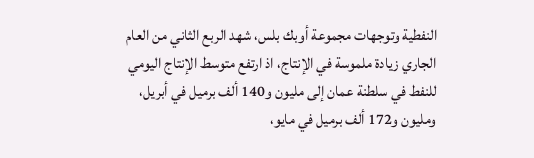النفطية وتوجهات مجموعة أوبك بلس، شهد الربع الثاني من العام الجاري زيادة ملموسة في الإنتاج، اذ ارتفع متوسط الإنتاج اليومي للنفط في سلطنة عمان إلى مليون و140 ألف برميل في أبريل، ومليون و172 ألف برميل في مايو،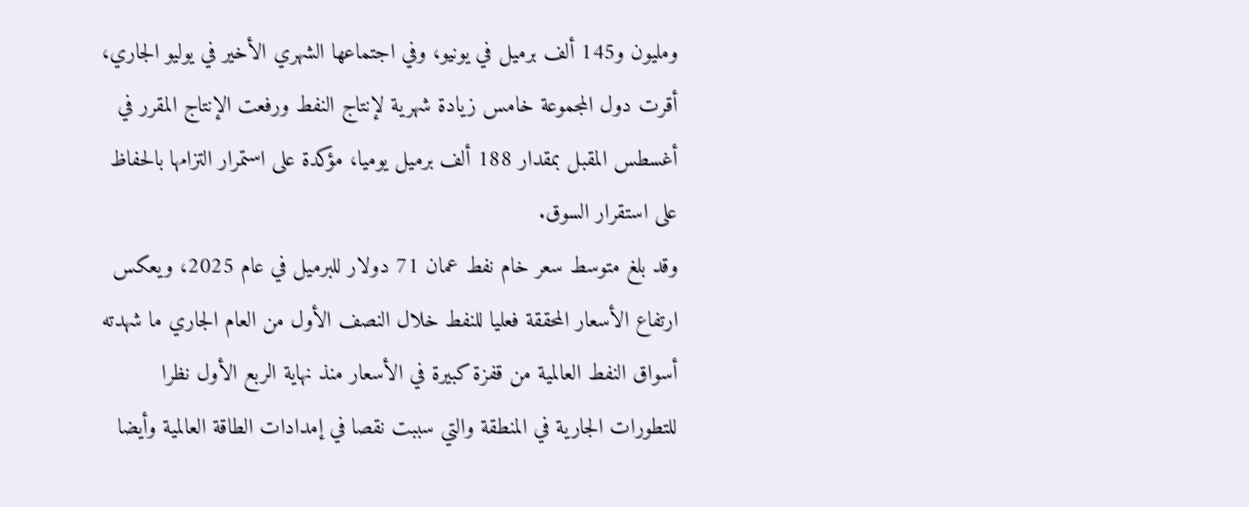ومليون و145 ألف برميل في يونيو، وفي اجتماعها الشهري الأخير في يوليو الجاري، أقرت دول المجموعة خامس زيادة شهرية لإنتاج النفط ورفعت الإنتاج المقرر في أغسطس المقبل بمقدار 188 ألف برميل يوميا، مؤكدة على استمرار التزامها بالحفاظ على استقرار السوق.
وقد بلغ متوسط سعر خام نفط عمان 71 دولار للبرميل في عام 2025، ويعكس ارتفاع الأسعار المحققة فعليا للنفط خلال النصف الأول من العام الجاري ما شهدته أسواق النفط العالمية من قفزة كبيرة في الأسعار منذ نهاية الربع الأول نظرا للتطورات الجارية في المنطقة والتي سببت نقصا في إمدادات الطاقة العالمية وأيضا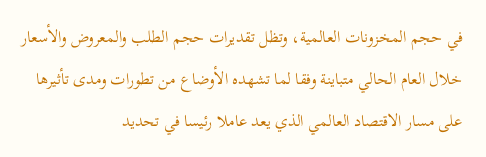في حجم المخزونات العالمية، وتظل تقديرات حجم الطلب والمعروض والأسعار خلال العام الحالي متباينة وفقا لما تشهده الأوضاع من تطورات ومدى تأثيرها على مسار الاقتصاد العالمي الذي يعد عاملا رئيسا في تحديد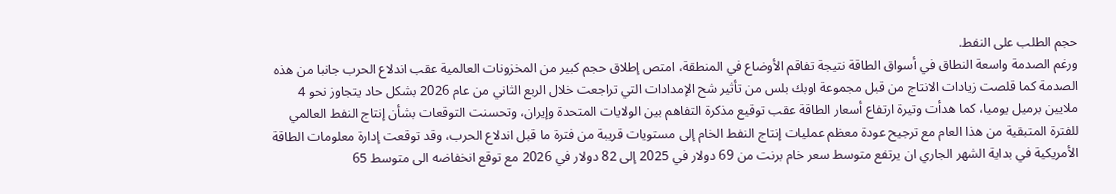حجم الطلب على النفط.
ورغم الصدمة واسعة النطاق في أسواق الطاقة نتيجة تفاقم الأوضاع في المنطقة، امتص إطلاق حجم كبير من المخزونات العالمية عقب اندلاع الحرب جانبا من هذه الصدمة كما قلصت زيادات الانتاج من قبل مجموعة اوبك بلس من تأثير شح الإمدادات التي تراجعت خلال الربع الثاني من عام 2026 بشكل حاد يتجاوز نحو 4 ملايين برميل يوميا، كما هدأت وتيرة ارتفاع أسعار الطاقة عقب توقيع مذكرة التفاهم بين الولايات المتحدة وإيران، وتحسنت التوقعات بشأن إنتاج النفط العالمي للفترة المتبقية من هذا العام مع ترجيح عودة معظم عمليات إنتاج النفط الخام إلى مستويات قريبة من فترة ما قبل اندلاع الحرب، وقد توقعت إدارة معلومات الطاقة الأمريكية في بداية الشهر الجاري ان يرتفع متوسط سعر خام برنت من 69 دولار في 2025 إلى 82 دولار في 2026 مع توقع انخفاضه الى متوسط 65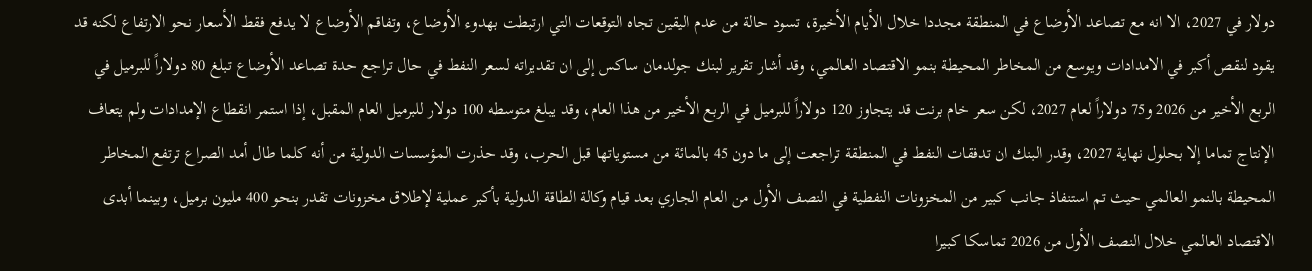دولار في 2027، الا انه مع تصاعد الأوضاع في المنطقة مجددا خلال الأيام الأخيرة، تسود حالة من عدم اليقين تجاه التوقعات التي ارتبطت بهدوء الأوضاع، وتفاقم الأوضاع لا يدفع فقط الأسعار نحو الارتفاع لكنه قد يقود لنقص أكبر في الامدادات ويوسع من المخاطر المحيطة بنمو الاقتصاد العالمي، وقد أشار تقرير لبنك جولدمان ساكس إلى ان تقديراته لسعر النفط في حال تراجع حدة تصاعد الأوضاع تبلغ 80 دولاراً للبرميل في الربع الأخير من 2026 و75 دولاراً لعام 2027، لكن سعر خام برنت قد يتجاوز 120 دولاراً للبرميل في الربع الأخير من هذا العام، وقد يبلغ متوسطه 100 دولار للبرميل العام المقبل، إذا استمر انقطاع الإمدادات ولم يتعاف الإنتاج تماما إلا بحلول نهاية 2027، وقدر البنك ان تدفقات النفط في المنطقة تراجعت إلى ما دون 45 بالمائة من مستوياتها قبل الحرب، وقد حذرت المؤسسات الدولية من أنه كلما طال أمد الصراع ترتفع المخاطر المحيطة بالنمو العالمي حيث تم استنفاذ جانب كبير من المخزونات النفطية في النصف الأول من العام الجاري بعد قيام وكالة الطاقة الدولية بأكبر عملية لإطلاق مخزونات تقدر بنحو 400 مليون برميل، وبينما أبدى الاقتصاد العالمي خلال النصف الأول من 2026 تماسكا كبيرا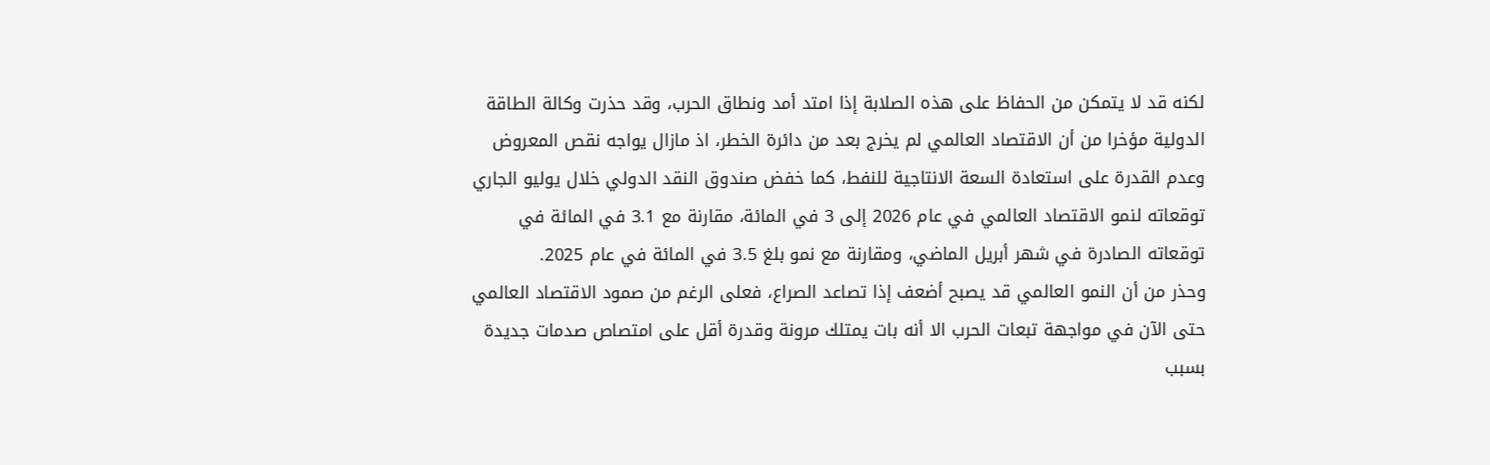لكنه قد لا يتمكن من الحفاظ على هذه الصلابة إذا امتد أمد ونطاق الحرب، وقد حذرت وكالة الطاقة الدولية مؤخرا من أن الاقتصاد العالمي لم يخرج بعد من دائرة الخطر، اذ مازال يواجه نقص المعروض وعدم القدرة على استعادة السعة الانتاجية للنفط، كما خفض صندوق النقد الدولي خلال يوليو الجاري توقعاته لنمو الاقتصاد العالمي في عام 2026 إلى 3 في المائة، مقارنة مع 3.1 في المائة في توقعاته الصادرة في شهر أبريل الماضي، ومقارنة مع نمو بلغ 3.5 في المائة في عام 2025.
وحذر من أن النمو العالمي قد يصبح أضعف إذا تصاعد الصراع، فعلى الرغم من صمود الاقتصاد العالمي حتى الآن في مواجهة تبعات الحرب الا أنه بات يمتلك مرونة وقدرة أقل على امتصاص صدمات جديدة بسبب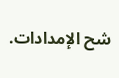شح الإمدادات.